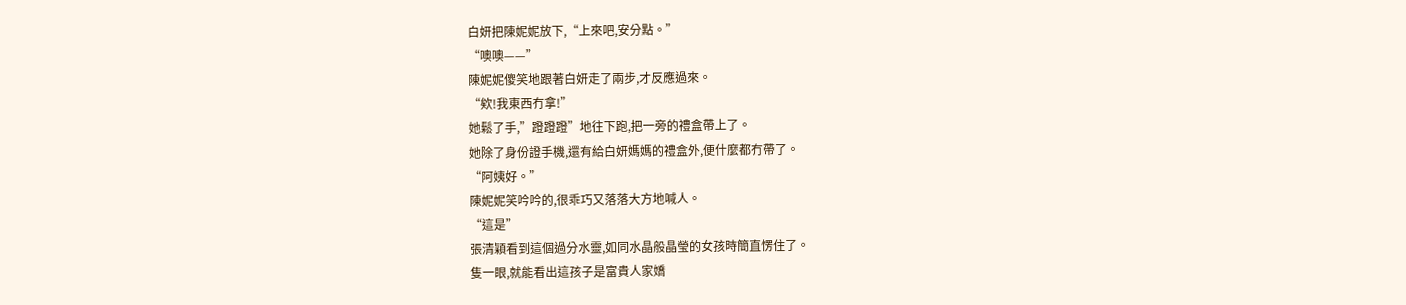白妍把陳妮妮放下,“上來吧,安分點。”
“噢噢——”
陳妮妮傻笑地跟著白妍走了兩步,才反應過來。
“欸!我東西冇拿!”
她鬆了手,”蹬蹬蹬”地往下跑,把一旁的禮盒帶上了。
她除了身份證手機,還有給白妍媽媽的禮盒外,便什麼都冇帶了。
“阿姨好。”
陳妮妮笑吟吟的,很乖巧又落落大方地喊人。
“這是”
張清穎看到這個過分水靈,如同水晶般晶瑩的女孩時簡直愣住了。
隻一眼,就能看出這孩子是富貴人家嬌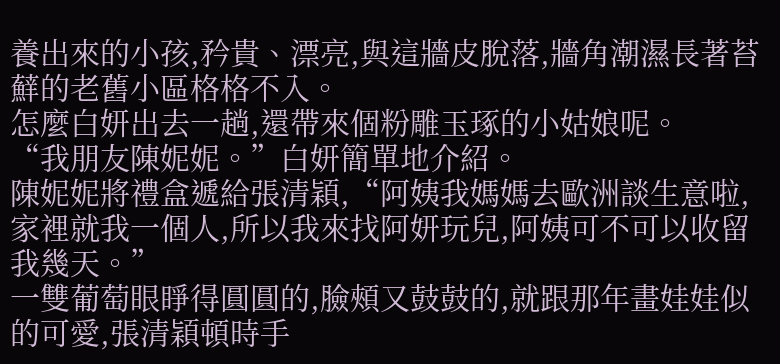養出來的小孩,矜貴、漂亮,與這牆皮脫落,牆角潮濕長著苔蘚的老舊小區格格不入。
怎麼白妍出去一趟,還帶來個粉雕玉琢的小姑娘呢。
“我朋友陳妮妮。”白妍簡單地介紹。
陳妮妮將禮盒遞給張清穎,“阿姨我媽媽去歐洲談生意啦,家裡就我一個人,所以我來找阿妍玩兒,阿姨可不可以收留我幾天。”
一雙葡萄眼睜得圓圓的,臉頰又鼓鼓的,就跟那年畫娃娃似的可愛,張清穎頓時手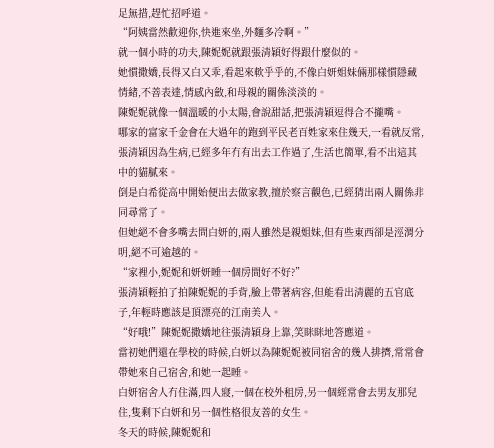足無措,趕忙招呼道。
“阿姨當然歡迎你,快進來坐,外麵多冷啊。”
就一個小時的功夫,陳妮妮就跟張清穎好得跟什麼似的。
她慣撒嬌,長得又白又乖,看起來軟乎乎的,不像白妍姐妹倆那樣慣隱藏情緒,不善表達,情感內斂,和母親的關係淡淡的。
陳妮妮就像一個溫暖的小太陽,會說甜話,把張清穎逗得合不攏嘴。
哪家的富家千金會在大過年的跑到平民老百姓家來住幾天,一看就反常,張清穎因為生病,已經多年冇有出去工作過了,生活也簡單,看不出這其中的貓膩來。
倒是白希從高中開始便出去做家教,擅於察言觀色,已經猜出兩人關係非同尋常了。
但她絕不會多嘴去問白妍的,兩人雖然是親姐妹,但有些東西卻是涇渭分明,絕不可逾越的。
“家裡小,妮妮和妍妍睡一個房間好不好?”
張清穎輕拍了拍陳妮妮的手背,臉上帶著病容,但能看出清麗的五官底子,年輕時應該是頂漂亮的江南美人。
“好哦!”陳妮妮撒嬌地往張清穎身上靠,笑眯眯地答應道。
當初她們還在學校的時候,白妍以為陳妮妮被同宿舍的幾人排擠,常常會帶她來自己宿舍,和她一起睡。
白妍宿舍人冇住滿,四人寢,一個在校外租房,另一個經常會去男友那兒住,隻剩下白妍和另一個性格很友善的女生。
冬天的時候,陳妮妮和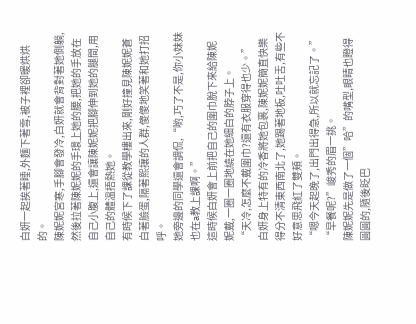白妍一起挨著睡,外麵下著雪,被子裡卻暖烘烘的。
陳妮妮宮寒,手腳會發冷,白妍就會背對著她側躺,然後拉著陳妮妮的手環上她的腰,把她的手放在自己小腹上,還會讓陳妮妮把腳伸到她的腿間,用自己的體溫捂熱她。
有時候下了課從教學樓出來,剛好撞見陳妮妮蒼白著臉蛋,隔著熙攘的人群,傻傻地笑著和她打招呼。
她旁邊的同學還會調侃,“喲,巧了不是,你小妹妹也在a教上課啊。”
這時候白妍會上前把自己的圍巾脫下來給陳妮妮戴,一圈一圈地繞在她細白的脖子上。
“天冷,怎麼不戴圍巾?還有衣服穿得也少。”
白妍身上特有的冷香將她包裹,陳妮妮簡直快樂得分不清東西南北了,她踢著地板,吐吐舌,有些不好意思飛紅了雙頰。
“嗯今天起晚了,出門出得急,所以就忘記了。”
“早餐呢?”峻秀的眉一挑。
陳妮妮先是做了一個”哈”的嘴型,眼睛也瞪得圓圓的,隨後眨巴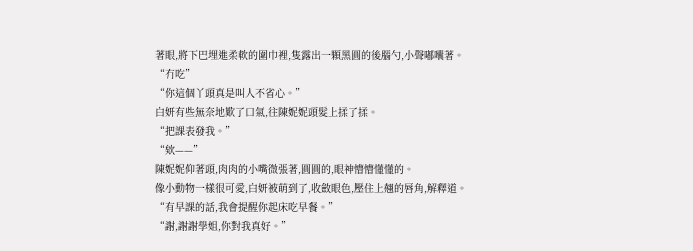著眼,將下巴埋進柔軟的圍巾裡,隻露出一顆黑圓的後腦勺,小聲嘟囔著。
“冇吃”
“你這個丫頭真是叫人不省心。”
白妍有些無奈地歎了口氣,往陳妮妮頭髮上揉了揉。
“把課表發我。”
“欸——”
陳妮妮仰著頭,肉肉的小嘴微張著,圓圓的,眼神懵懵懂懂的。
像小動物一樣很可愛,白妍被萌到了,收斂眼色,壓住上翹的唇角,解釋道。
“有早課的話,我會提醒你起床吃早餐。”
“謝,謝謝學姐,你對我真好。”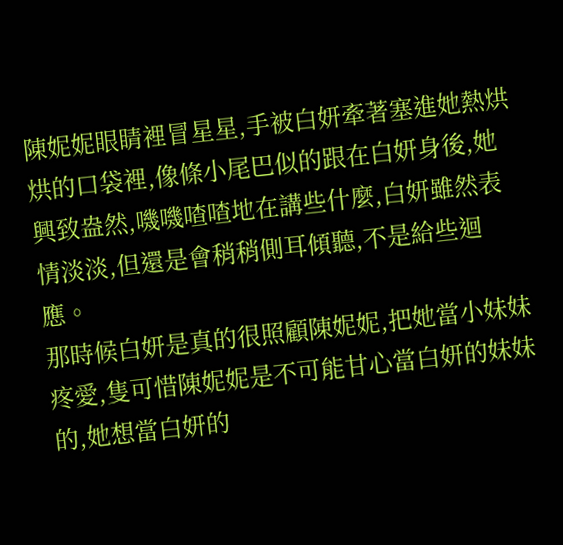陳妮妮眼睛裡冒星星,手被白妍牽著塞進她熱烘烘的口袋裡,像條小尾巴似的跟在白妍身後,她興致盎然,嘰嘰喳喳地在講些什麼,白妍雖然表情淡淡,但還是會稍稍側耳傾聽,不是給些迴應。
那時候白妍是真的很照顧陳妮妮,把她當小妹妹疼愛,隻可惜陳妮妮是不可能甘心當白妍的妹妹的,她想當白妍的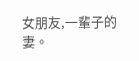女朋友,一輩子的妻。